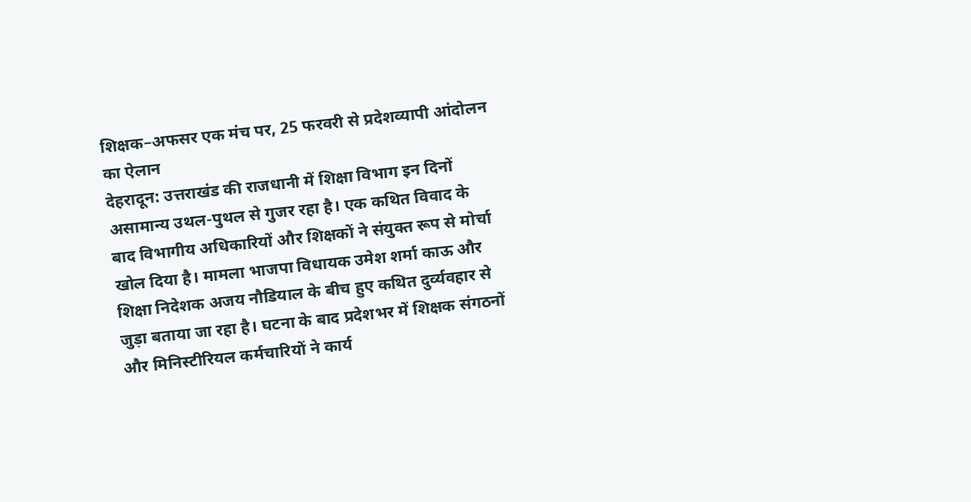शिक्षक–अफसर एक मंच पर, 25 फरवरी से प्रदेशव्यापी आंदोलन का ऐलान
देहरादून: उत्तराखंड की राजधानी में शिक्षा विभाग इन दिनों असामान्य उथल-पुथल से गुजर रहा है। एक कथित विवाद के बाद विभागीय अधिकारियों और शिक्षकों ने संयुक्त रूप से मोर्चा खोल दिया है। मामला भाजपा विधायक उमेश शर्मा काऊ और शिक्षा निदेशक अजय नौडियाल के बीच हुए कथित दुर्व्यवहार से जुड़ा बताया जा रहा है। घटना के बाद प्रदेशभर में शिक्षक संगठनों और मिनिस्टीरियल कर्मचारियों ने कार्य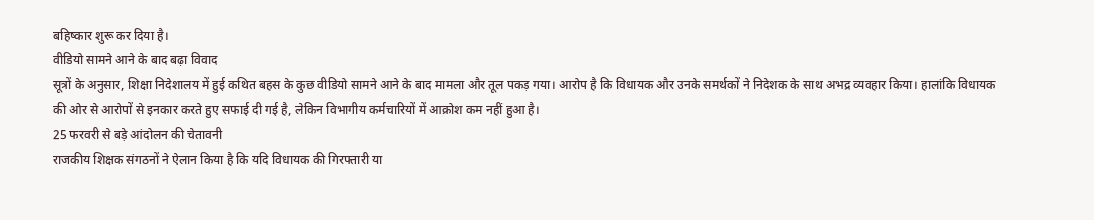बहिष्कार शुरू कर दिया है।
वीडियो सामने आने के बाद बढ़ा विवाद
सूत्रों के अनुसार, शिक्षा निदेशालय में हुई कथित बहस के कुछ वीडियो सामने आने के बाद मामला और तूल पकड़ गया। आरोप है कि विधायक और उनके समर्थकों ने निदेशक के साथ अभद्र व्यवहार किया। हालांकि विधायक की ओर से आरोपों से इनकार करते हुए सफाई दी गई है, लेकिन विभागीय कर्मचारियों में आक्रोश कम नहीं हुआ है।
25 फरवरी से बड़े आंदोलन की चेतावनी
राजकीय शिक्षक संगठनों ने ऐलान किया है कि यदि विधायक की गिरफ्तारी या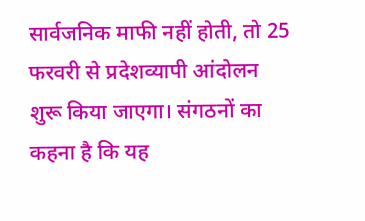सार्वजनिक माफी नहीं होती, तो 25 फरवरी से प्रदेशव्यापी आंदोलन शुरू किया जाएगा। संगठनों का कहना है कि यह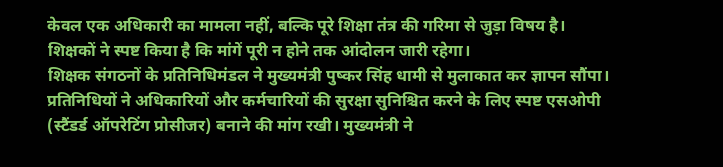केवल एक अधिकारी का मामला नहीं, बल्कि पूरे शिक्षा तंत्र की गरिमा से जुड़ा विषय है। शिक्षकों ने स्पष्ट किया है कि मांगें पूरी न होने तक आंदोलन जारी रहेगा।
शिक्षक संगठनों के प्रतिनिधिमंडल ने मुख्यमंत्री पुष्कर सिंह धामी से मुलाकात कर ज्ञापन सौंपा। प्रतिनिधियों ने अधिकारियों और कर्मचारियों की सुरक्षा सुनिश्चित करने के लिए स्पष्ट एसओपी (स्टैंडर्ड ऑपरेटिंग प्रोसीजर) बनाने की मांग रखी। मुख्यमंत्री ने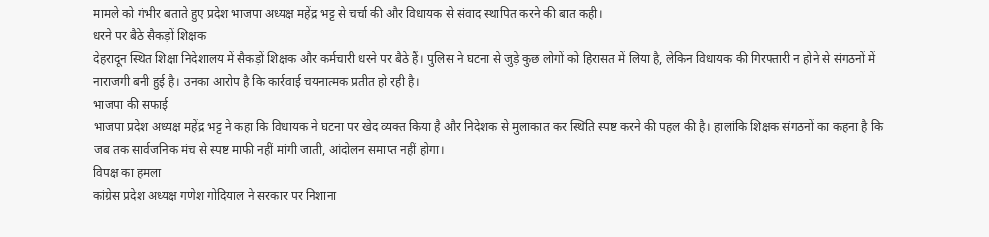मामले को गंभीर बताते हुए प्रदेश भाजपा अध्यक्ष महेंद्र भट्ट से चर्चा की और विधायक से संवाद स्थापित करने की बात कही।
धरने पर बैठे सैकड़ों शिक्षक
देहरादून स्थित शिक्षा निदेशालय में सैकड़ों शिक्षक और कर्मचारी धरने पर बैठे हैं। पुलिस ने घटना से जुड़े कुछ लोगों को हिरासत में लिया है, लेकिन विधायक की गिरफ्तारी न होने से संगठनों में नाराजगी बनी हुई है। उनका आरोप है कि कार्रवाई चयनात्मक प्रतीत हो रही है।
भाजपा की सफाई
भाजपा प्रदेश अध्यक्ष महेंद्र भट्ट ने कहा कि विधायक ने घटना पर खेद व्यक्त किया है और निदेशक से मुलाकात कर स्थिति स्पष्ट करने की पहल की है। हालांकि शिक्षक संगठनों का कहना है कि जब तक सार्वजनिक मंच से स्पष्ट माफी नहीं मांगी जाती, आंदोलन समाप्त नहीं होगा।
विपक्ष का हमला
कांग्रेस प्रदेश अध्यक्ष गणेश गोदियाल ने सरकार पर निशाना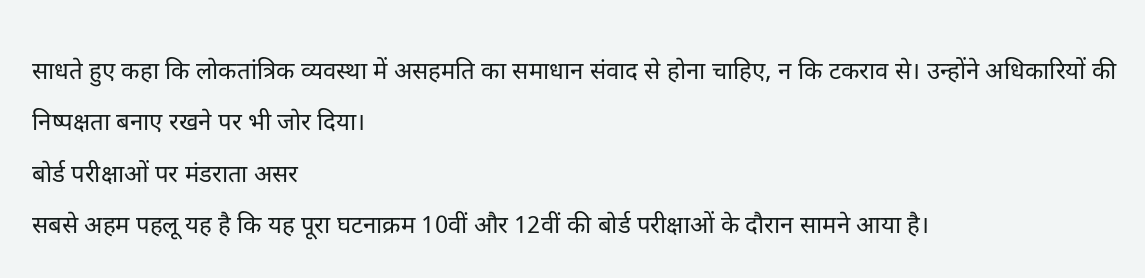साधते हुए कहा कि लोकतांत्रिक व्यवस्था में असहमति का समाधान संवाद से होना चाहिए, न कि टकराव से। उन्होंने अधिकारियों की निष्पक्षता बनाए रखने पर भी जोर दिया।
बोर्ड परीक्षाओं पर मंडराता असर
सबसे अहम पहलू यह है कि यह पूरा घटनाक्रम 10वीं और 12वीं की बोर्ड परीक्षाओं के दौरान सामने आया है।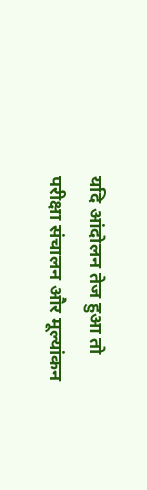यदि आंदोलन तेज हुआ तो परीक्षा संचालन और मूल्यांकन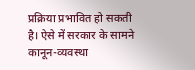प्रक्रिया प्रभावित हो सकती है। ऐसे में सरकार के सामने कानून-व्यवस्था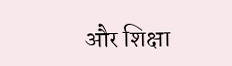और शिक्षा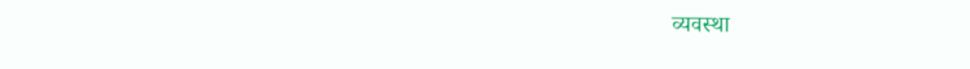व्यवस्था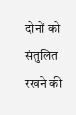दोनों को संतुलित रखने की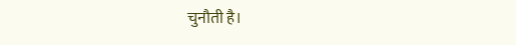चुनौती है।